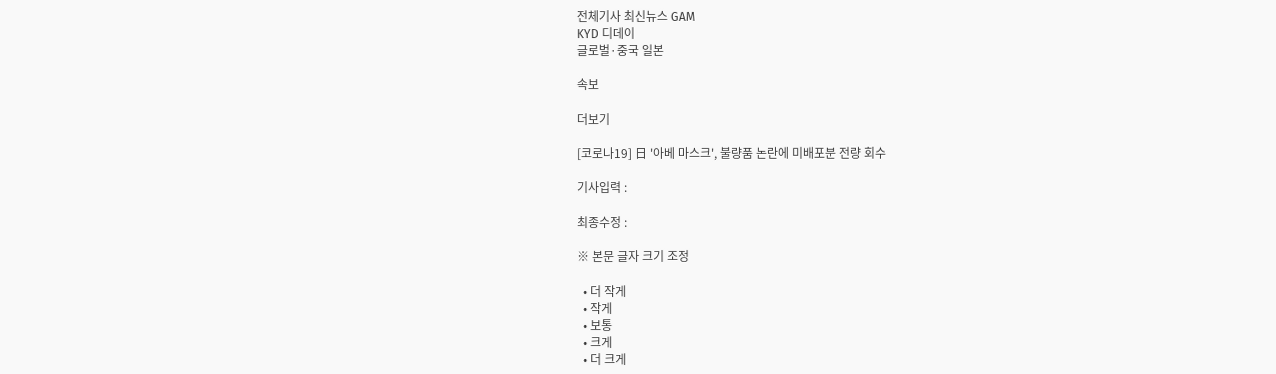전체기사 최신뉴스 GAM
KYD 디데이
글로벌·중국 일본

속보

더보기

[코로나19] 日 '아베 마스크', 불량품 논란에 미배포분 전량 회수

기사입력 :

최종수정 :

※ 본문 글자 크기 조정

  • 더 작게
  • 작게
  • 보통
  • 크게
  • 더 크게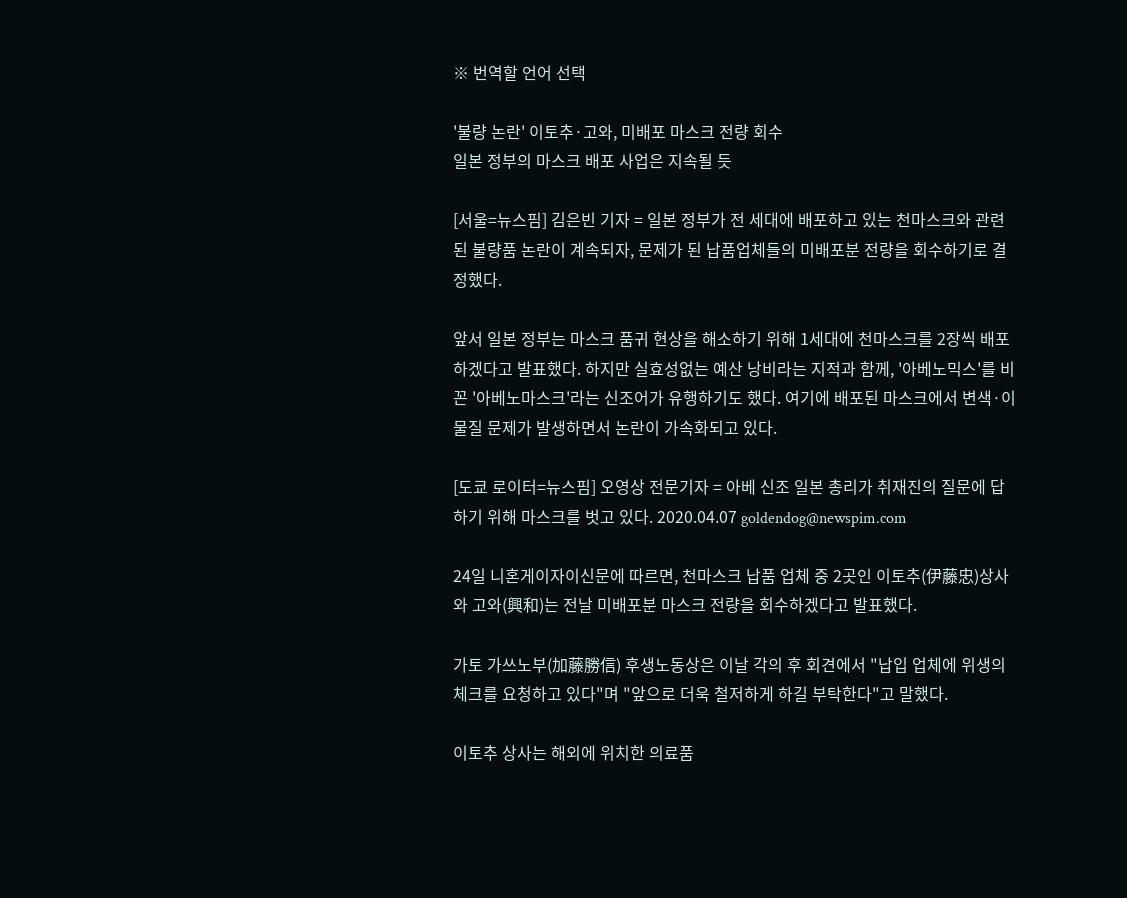※ 번역할 언어 선택

'불량 논란' 이토추·고와, 미배포 마스크 전량 회수
일본 정부의 마스크 배포 사업은 지속될 듯

[서울=뉴스핌] 김은빈 기자 = 일본 정부가 전 세대에 배포하고 있는 천마스크와 관련된 불량품 논란이 계속되자, 문제가 된 납품업체들의 미배포분 전량을 회수하기로 결정했다.

앞서 일본 정부는 마스크 품귀 현상을 해소하기 위해 1세대에 천마스크를 2장씩 배포하겠다고 발표했다. 하지만 실효성없는 예산 낭비라는 지적과 함께, '아베노믹스'를 비꼰 '아베노마스크'라는 신조어가 유행하기도 했다. 여기에 배포된 마스크에서 변색·이물질 문제가 발생하면서 논란이 가속화되고 있다.

[도쿄 로이터=뉴스핌] 오영상 전문기자 = 아베 신조 일본 총리가 취재진의 질문에 답하기 위해 마스크를 벗고 있다. 2020.04.07 goldendog@newspim.com

24일 니혼게이자이신문에 따르면, 천마스크 납품 업체 중 2곳인 이토추(伊藤忠)상사와 고와(興和)는 전날 미배포분 마스크 전량을 회수하겠다고 발표했다.

가토 가쓰노부(加藤勝信) 후생노동상은 이날 각의 후 회견에서 "납입 업체에 위생의 체크를 요청하고 있다"며 "앞으로 더욱 철저하게 하길 부탁한다"고 말했다.

이토추 상사는 해외에 위치한 의료품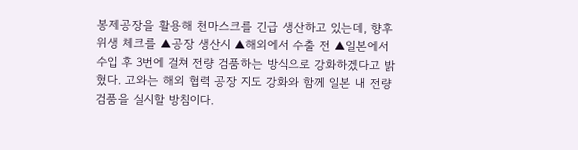봉제공장을 활용해 천마스크를 긴급 생산하고 있는데, 향후 위생 체크를 ▲공장 생산시 ▲해외에서 수출 전 ▲일본에서 수입 후 3번에 걸쳐 전량 검품하는 방식으로 강화하겠다고 밝혔다. 고와는 해외 협력 공장 지도 강화와 함께 일본 내 전량 검품을 실시할 방침이다.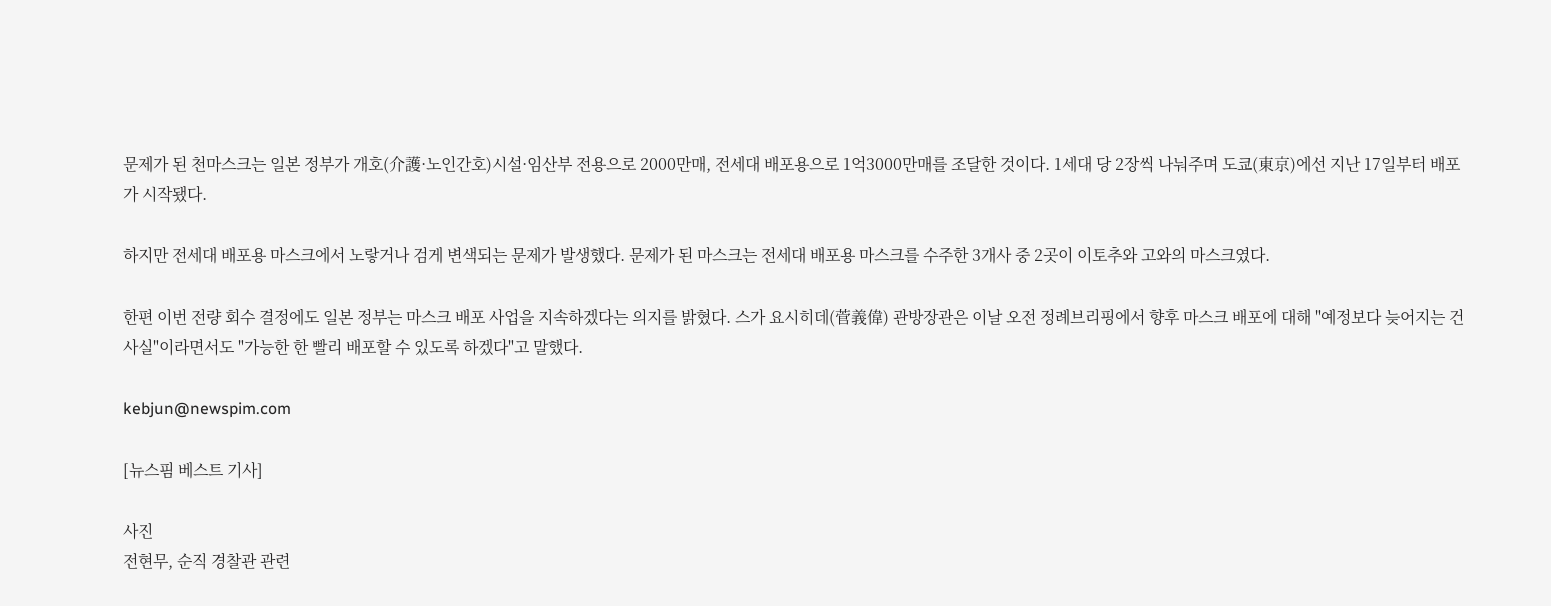문제가 된 천마스크는 일본 정부가 개호(介護·노인간호)시설·임산부 전용으로 2000만매, 전세대 배포용으로 1억3000만매를 조달한 것이다. 1세대 당 2장씩 나눠주며 도쿄(東京)에선 지난 17일부터 배포가 시작됐다.

하지만 전세대 배포용 마스크에서 노랗거나 검게 변색되는 문제가 발생했다. 문제가 된 마스크는 전세대 배포용 마스크를 수주한 3개사 중 2곳이 이토추와 고와의 마스크였다.

한편 이번 전량 회수 결정에도 일본 정부는 마스크 배포 사업을 지속하겠다는 의지를 밝혔다. 스가 요시히데(菅義偉) 관방장관은 이날 오전 정례브리핑에서 향후 마스크 배포에 대해 "예정보다 늦어지는 건 사실"이라면서도 "가능한 한 빨리 배포할 수 있도록 하겠다"고 말했다.

kebjun@newspim.com

[뉴스핌 베스트 기사]

사진
전현무, 순직 경찰관 관련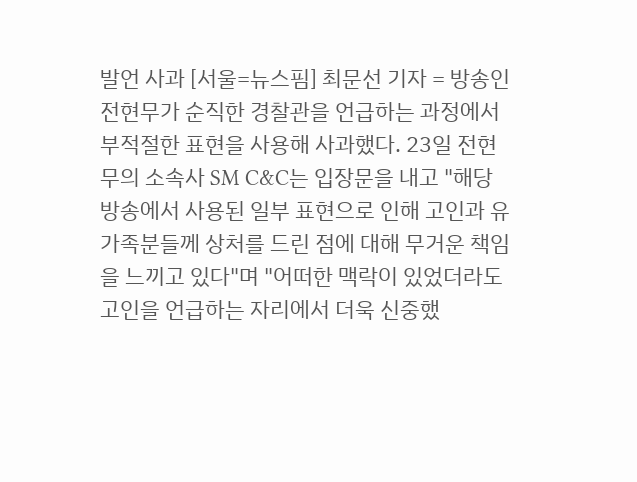발언 사과 [서울=뉴스핌] 최문선 기자 = 방송인 전현무가 순직한 경찰관을 언급하는 과정에서 부적절한 표현을 사용해 사과했다. 23일 전현무의 소속사 SM C&C는 입장문을 내고 "해당 방송에서 사용된 일부 표현으로 인해 고인과 유가족분들께 상처를 드린 점에 대해 무거운 책임을 느끼고 있다"며 "어떠한 맥락이 있었더라도 고인을 언급하는 자리에서 더욱 신중했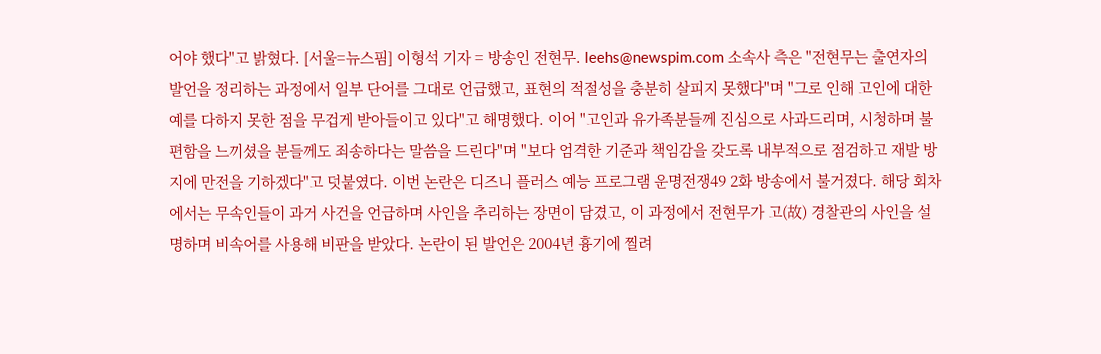어야 했다"고 밝혔다. [서울=뉴스핌] 이형석 기자 = 방송인 전현무. leehs@newspim.com 소속사 측은 "전현무는 출연자의 발언을 정리하는 과정에서 일부 단어를 그대로 언급했고, 표현의 적절성을 충분히 살피지 못했다"며 "그로 인해 고인에 대한 예를 다하지 못한 점을 무겁게 받아들이고 있다"고 해명했다. 이어 "고인과 유가족분들께 진심으로 사과드리며, 시청하며 불편함을 느끼셨을 분들께도 죄송하다는 말씀을 드린다"며 "보다 엄격한 기준과 책임감을 갖도록 내부적으로 점검하고 재발 방지에 만전을 기하겠다"고 덧붙였다. 이번 논란은 디즈니 플러스 예능 프로그램 운명전쟁49 2화 방송에서 불거졌다. 해당 회차에서는 무속인들이 과거 사건을 언급하며 사인을 추리하는 장면이 담겼고, 이 과정에서 전현무가 고(故) 경찰관의 사인을 설명하며 비속어를 사용해 비판을 받았다. 논란이 된 발언은 2004년 흉기에 찔려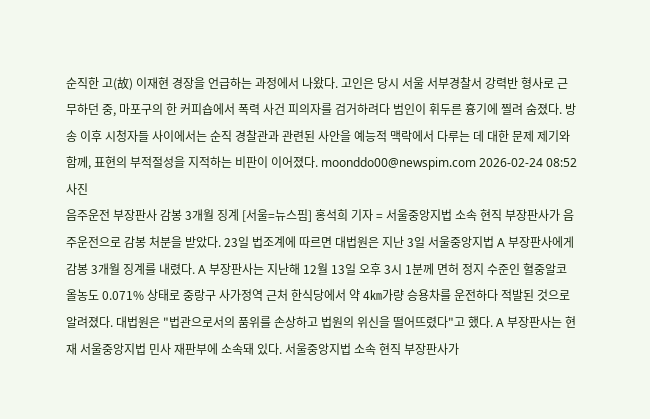순직한 고(故) 이재현 경장을 언급하는 과정에서 나왔다. 고인은 당시 서울 서부경찰서 강력반 형사로 근무하던 중, 마포구의 한 커피숍에서 폭력 사건 피의자를 검거하려다 범인이 휘두른 흉기에 찔려 숨졌다. 방송 이후 시청자들 사이에서는 순직 경찰관과 관련된 사안을 예능적 맥락에서 다루는 데 대한 문제 제기와 함께, 표현의 부적절성을 지적하는 비판이 이어졌다. moonddo00@newspim.com 2026-02-24 08:52
사진
음주운전 부장판사 감봉 3개월 징계 [서울=뉴스핌] 홍석희 기자 = 서울중앙지법 소속 현직 부장판사가 음주운전으로 감봉 처분을 받았다. 23일 법조계에 따르면 대법원은 지난 3일 서울중앙지법 A 부장판사에게 감봉 3개월 징계를 내렸다. A 부장판사는 지난해 12월 13일 오후 3시 1분께 면허 정지 수준인 혈중알코올농도 0.071% 상태로 중랑구 사가정역 근처 한식당에서 약 4㎞가량 승용차를 운전하다 적발된 것으로 알려졌다. 대법원은 "법관으로서의 품위를 손상하고 법원의 위신을 떨어뜨렸다"고 했다. A 부장판사는 현재 서울중앙지법 민사 재판부에 소속돼 있다. 서울중앙지법 소속 현직 부장판사가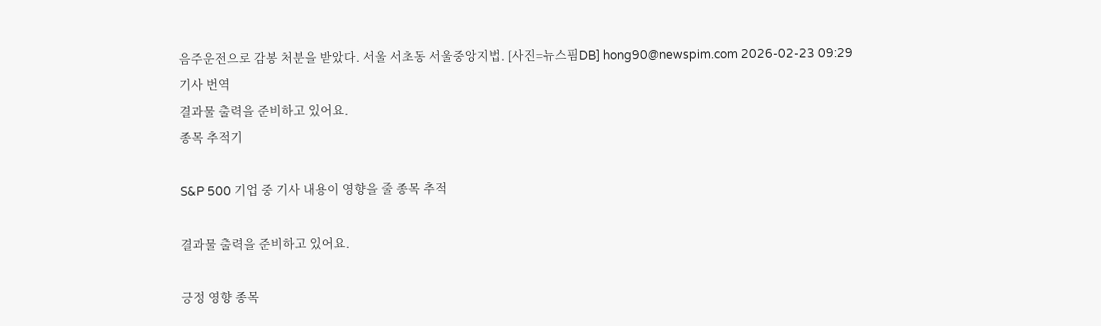음주운전으로 감봉 처분을 받았다. 서울 서초동 서울중앙지법. [사진=뉴스핌DB] hong90@newspim.com 2026-02-23 09:29
기사 번역
결과물 출력을 준비하고 있어요.
종목 추적기

S&P 500 기업 중 기사 내용이 영향을 줄 종목 추적

결과물 출력을 준비하고 있어요.

긍정 영향 종목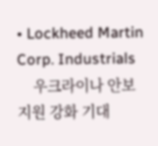• Lockheed Martin Corp. Industrials
    우크라이나 안보 지원 강화 기대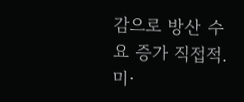감으로 방산 수요 증가 직접적. 미·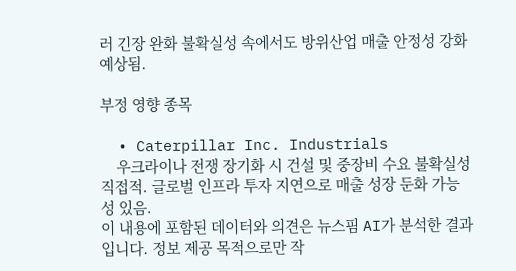러 긴장 완화 불확실성 속에서도 방위산업 매출 안정성 강화 예상됨.

부정 영향 종목

  • Caterpillar Inc. Industrials
    우크라이나 전쟁 장기화 시 건설 및 중장비 수요 불확실성 직접적. 글로벌 인프라 투자 지연으로 매출 성장 둔화 가능성 있음.
이 내용에 포함된 데이터와 의견은 뉴스핌 AI가 분석한 결과입니다. 정보 제공 목적으로만 작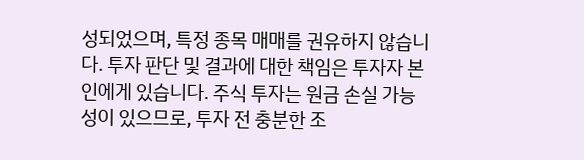성되었으며, 특정 종목 매매를 권유하지 않습니다. 투자 판단 및 결과에 대한 책임은 투자자 본인에게 있습니다. 주식 투자는 원금 손실 가능성이 있으므로, 투자 전 충분한 조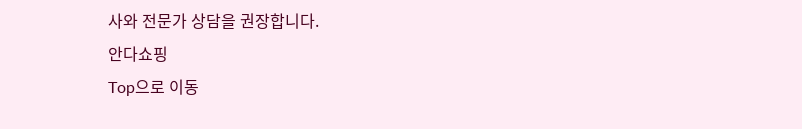사와 전문가 상담을 권장합니다.
안다쇼핑
Top으로 이동